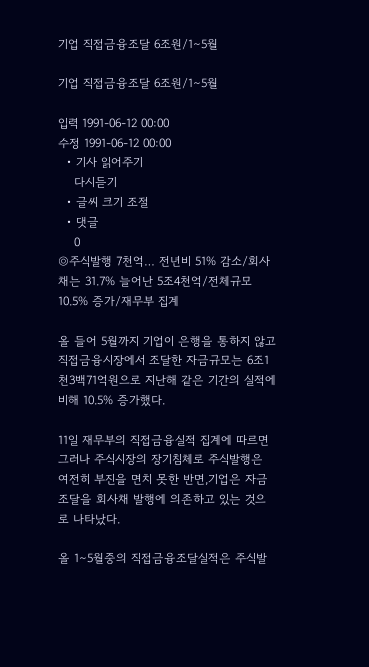기업 직접금융조달 6조원/1∼5월

기업 직접금융조달 6조원/1∼5월

입력 1991-06-12 00:00
수정 1991-06-12 00:00
  • 기사 읽어주기
    다시듣기
  • 글씨 크기 조절
  • 댓글
    0
◎주식발행 7천억… 전년비 51% 감소/회사채는 31.7% 늘어난 5조4천억/전체규모 10.5% 증가/재무부 집계

올 들어 5월까지 기업이 은행을 통하지 않고 직접금융시장에서 조달한 자금규모는 6조1천3백71억원으로 지난해 같은 기간의 실적에 비해 10.5% 증가했다.

11일 재무부의 직접금융실적 집계에 따르면 그러나 주식시장의 장기침체로 주식발행은 여전히 부진을 면치 못한 반면,기업은 자금조달을 회사채 발행에 의존하고 있는 것으로 나타났다.

올 1∼5월중의 직접금융조달실적은 주식발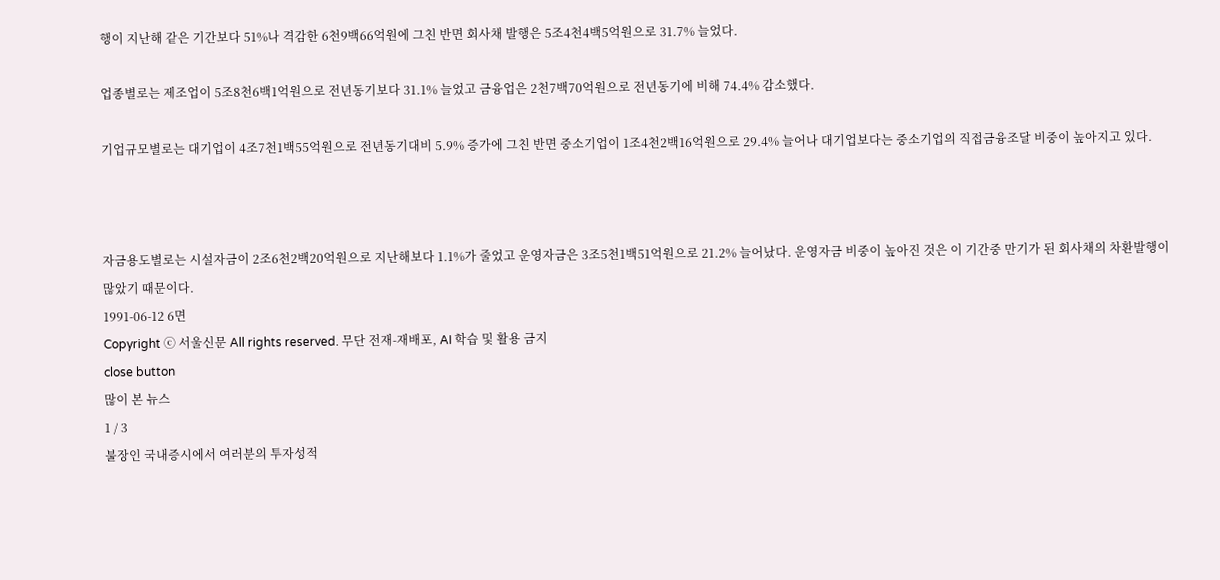행이 지난해 같은 기간보다 51%나 격감한 6천9백66억원에 그친 반면 회사채 발행은 5조4천4백5억원으로 31.7% 늘었다.

업종별로는 제조업이 5조8천6백1억원으로 전년동기보다 31.1% 늘었고 금융업은 2천7백70억원으로 전년동기에 비해 74.4% 감소했다.

기업규모별로는 대기업이 4조7천1백55억원으로 전년동기대비 5.9% 증가에 그친 반면 중소기업이 1조4천2백16억원으로 29.4% 늘어나 대기업보다는 중소기업의 직접금융조달 비중이 높아지고 있다.



자금용도별로는 시설자금이 2조6천2백20억원으로 지난해보다 1.1%가 줄었고 운영자금은 3조5천1백51억원으로 21.2% 늘어났다. 운영자금 비중이 높아진 것은 이 기간중 만기가 된 회사채의 차환발행이 많았기 때문이다.
1991-06-12 6면
Copyright ⓒ 서울신문 All rights reserved. 무단 전재-재배포, AI 학습 및 활용 금지
close button
많이 본 뉴스
1 / 3
불장인 국내증시에서 여러분의 투자성적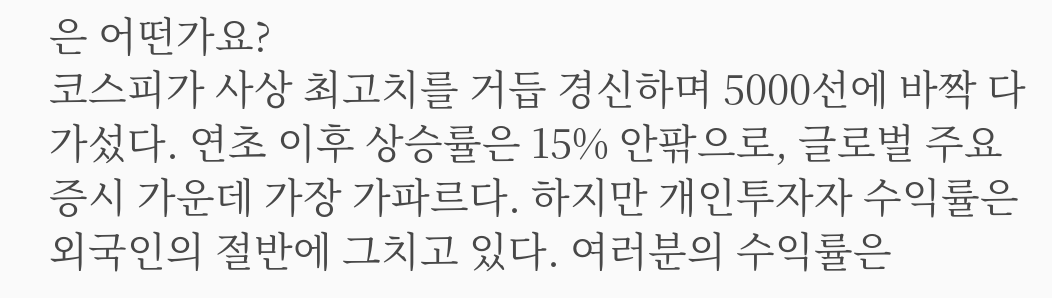은 어떤가요?
코스피가 사상 최고치를 거듭 경신하며 5000선에 바짝 다가섰다. 연초 이후 상승률은 15% 안팎으로, 글로벌 주요 증시 가운데 가장 가파르다. 하지만 개인투자자 수익률은 외국인의 절반에 그치고 있다. 여러분의 수익률은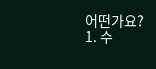어떤가요?
1. 수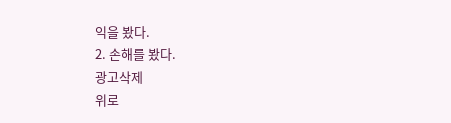익을 봤다.
2. 손해를 봤다.
광고삭제
위로